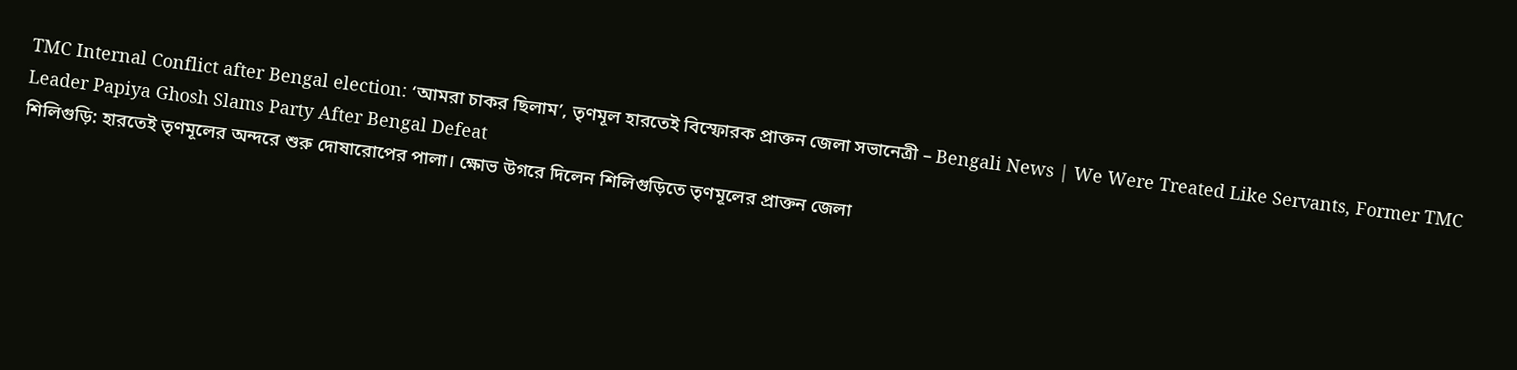TMC Internal Conflict after Bengal election: ‘আমরা চাকর ছিলাম’, তৃণমূল হারতেই বিস্ফোরক প্রাক্তন জেলা সভানেত্রী – Bengali News | We Were Treated Like Servants, Former TMC Leader Papiya Ghosh Slams Party After Bengal Defeat
শিলিগুড়ি: হারতেই তৃণমূলের অন্দরে শুরু দোষারোপের পালা। ক্ষোভ উগরে দিলেন শিলিগুড়িতে তৃণমূলের প্রাক্তন জেলা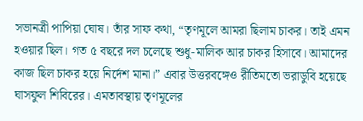সভানত্রী পাপিয়া ঘোষ। তাঁর সাফ কথা, “তৃণমূলে আমরা ছিলাম চাকর। তাই এমন হওয়ার ছিল। গত ৫ বছরে দল চলেছে শুধু-মালিক আর চাকর হিসাবে। আমাদের কাজ ছিল চাকর হয়ে নির্দেশ মানা।” এবার উত্তরবঙ্গেও রীতিমতো ভরাডুবি হয়েছে ঘাসফুল শিবিরের। এমতাবস্থায় তৃণমূলের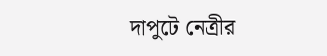দাপুটে নেত্রীর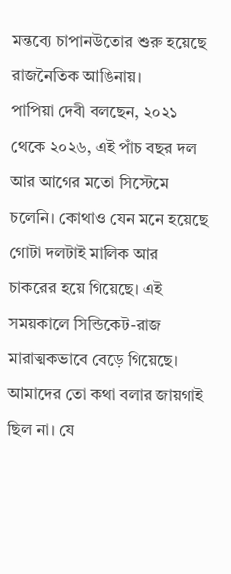মন্তব্যে চাপানউতোর শুরু হয়েছে রাজনৈতিক আঙিনায়।
পাপিয়া দেবী বলছেন, ২০২১ থেকে ২০২৬, এই পাঁচ বছর দল আর আগের মতো সিস্টেমে চলেনি। কোথাও যেন মনে হয়েছে গোটা দলটাই মালিক আর চাকরের হয়ে গিয়েছে। এই সময়কালে সিন্ডিকেট-রাজ মারাত্মকভাবে বেড়ে গিয়েছে। আমাদের তো কথা বলার জায়গাই ছিল না। যে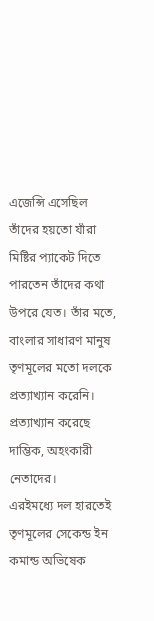এজেন্সি এসেছিল তাঁদের হয়তো যাঁরা মিষ্টির প্যাকেট দিতে পারতেন তাঁদের কথা উপরে যেত। তাঁর মতে, বাংলার সাধারণ মানুষ তৃণমূলের মতো দলকে প্রত্যাখ্যান করেনি। প্রত্যাখ্যান করেছে দাম্ভিক, অহংকারী নেতাদের।
এরইমধ্যে দল হারতেই তৃণমূলের সেকেন্ড ইন কমান্ড অভিষেক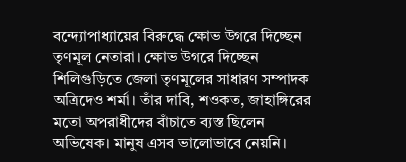বন্দ্যোপাধ্যায়ের বিরুদ্ধে ক্ষোভ উগরে দিচ্ছেন তৃণমূল নেতারা। ক্ষোভ উগরে দিচ্ছেন শিলিগুড়িতে জেলা তৃণমূলের সাধারণ সম্পাদক অত্রিদেও শর্মা। তাঁর দাবি, শওকত, জাহাঙ্গিরের মতো অপরাধীদের বাঁচাতে ব্যস্ত ছিলেন অভিষেক। মানুষ এসব ভালোভাবে নেয়নি।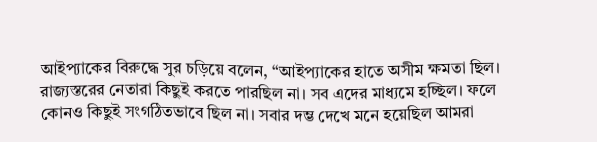আইপ্যাকের বিরুদ্ধে সুর চড়িয়ে বলেন, “আইপ্যাকের হাতে অসীম ক্ষমতা ছিল। রাজ্যস্তরের নেতারা কিছুই করতে পারছিল না। সব এদের মাধ্যমে হচ্ছিল। ফলে কোনও কিছুই সংগঠিতভাবে ছিল না। সবার দম্ভ দেখে মনে হয়েছিল আমরা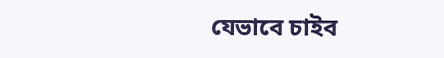যেভাবে চাইব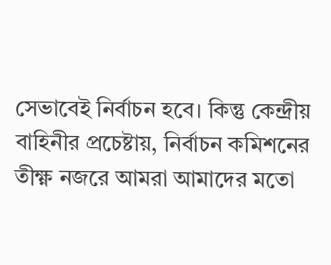সেভাবেই নির্বাচন হবে। কিন্তু কেন্দ্রীয় বাহিনীর প্রচেষ্টায়, নির্বাচন কমিশনের তীক্ষ্ণ নজরে আমরা আমাদের মতো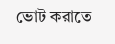ভোট করাতে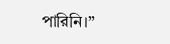পারিনি।”